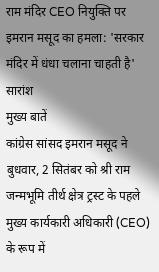राम मंदिर CEO नियुक्ति पर इमरान मसूद का हमला: 'सरकार मंदिर में धंधा चलाना चाहती है'
सारांश
मुख्य बातें
कांग्रेस सांसद इमरान मसूद ने बुधवार, 2 सितंबर को श्री राम जन्मभूमि तीर्थ क्षेत्र ट्रस्ट के पहले मुख्य कार्यकारी अधिकारी (CEO) के रूप में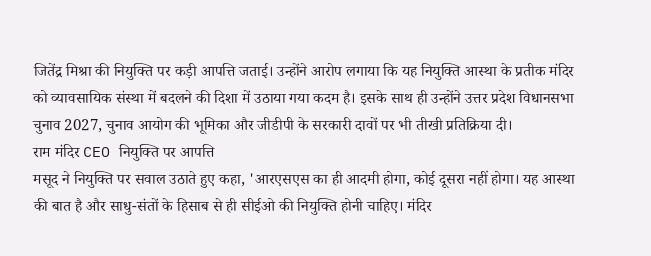जितेंद्र मिश्रा की नियुक्ति पर कड़ी आपत्ति जताई। उन्होंने आरोप लगाया कि यह नियुक्ति आस्था के प्रतीक मंदिर को व्यावसायिक संस्था में बदलने की दिशा में उठाया गया कदम है। इसके साथ ही उन्होंने उत्तर प्रदेश विधानसभा चुनाव 2027, चुनाव आयोग की भूमिका और जीडीपी के सरकारी दावों पर भी तीखी प्रतिक्रिया दी।
राम मंदिर CEO नियुक्ति पर आपत्ति
मसूद ने नियुक्ति पर सवाल उठाते हुए कहा, 'आरएसएस का ही आदमी होगा, कोई दूसरा नहीं होगा। यह आस्था की बात है और साधु-संतों के हिसाब से ही सीईओ की नियुक्ति होनी चाहिए। मंदिर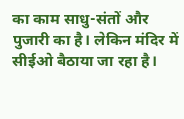का काम साधु-संतों और पुजारी का है। लेकिन मंदिर में सीईओ बैठाया जा रहा है।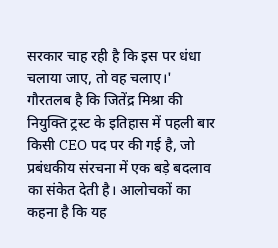सरकार चाह रही है कि इस पर धंधा चलाया जाए, तो वह चलाए।'
गौरतलब है कि जितेंद्र मिश्रा की नियुक्ति ट्रस्ट के इतिहास में पहली बार किसी CEO पद पर की गई है, जो प्रबंधकीय संरचना में एक बड़े बदलाव का संकेत देती है। आलोचकों का कहना है कि यह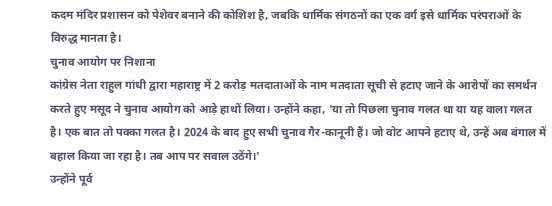कदम मंदिर प्रशासन को पेशेवर बनाने की कोशिश है, जबकि धार्मिक संगठनों का एक वर्ग इसे धार्मिक परंपराओं के विरुद्ध मानता है।
चुनाव आयोग पर निशाना
कांग्रेस नेता राहुल गांधी द्वारा महाराष्ट्र में 2 करोड़ मतदाताओं के नाम मतदाता सूची से हटाए जाने के आरोपों का समर्थन करते हुए मसूद ने चुनाव आयोग को आड़े हाथों लिया। उन्होंने कहा, 'या तो पिछला चुनाव गलत था या यह वाला गलत है। एक बात तो पक्का गलत है। 2024 के बाद हुए सभी चुनाव गैर-कानूनी हैं। जो वोट आपने हटाए थे, उन्हें अब बंगाल में बहाल किया जा रहा है। तब आप पर सवाल उठेंगे।'
उन्होंने पूर्व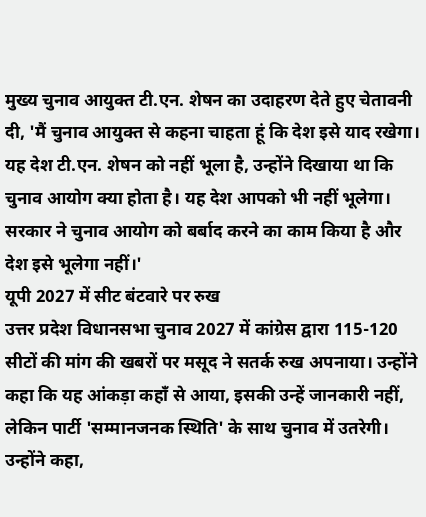मुख्य चुनाव आयुक्त टी.एन. शेषन का उदाहरण देते हुए चेतावनी दी, 'मैं चुनाव आयुक्त से कहना चाहता हूं कि देश इसे याद रखेगा। यह देश टी.एन. शेषन को नहीं भूला है, उन्होंने दिखाया था कि चुनाव आयोग क्या होता है। यह देश आपको भी नहीं भूलेगा। सरकार ने चुनाव आयोग को बर्बाद करने का काम किया है और देश इसे भूलेगा नहीं।'
यूपी 2027 में सीट बंटवारे पर रुख
उत्तर प्रदेश विधानसभा चुनाव 2027 में कांग्रेस द्वारा 115-120 सीटों की मांग की खबरों पर मसूद ने सतर्क रुख अपनाया। उन्होंने कहा कि यह आंकड़ा कहाँ से आया, इसकी उन्हें जानकारी नहीं, लेकिन पार्टी 'सम्मानजनक स्थिति' के साथ चुनाव में उतरेगी।
उन्होंने कहा,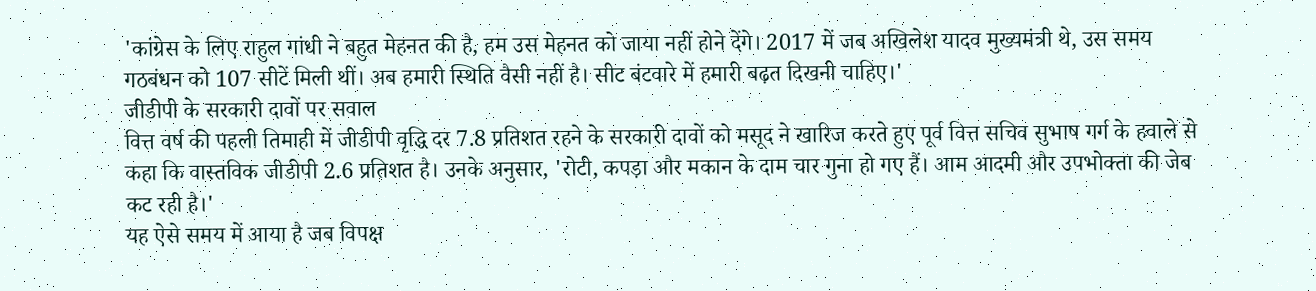'कांग्रेस के लिए राहुल गांधी ने बहुत मेहनत की है, हम उस मेहनत को जाया नहीं होने देंगे। 2017 में जब अखिलेश यादव मुख्यमंत्री थे, उस समय गठबंधन को 107 सीटें मिली थीं। अब हमारी स्थिति वैसी नहीं है। सीट बंटवारे में हमारी बढ़त दिखनी चाहिए।'
जीडीपी के सरकारी दावों पर सवाल
वित्त वर्ष की पहली तिमाही में जीडीपी वृद्धि दर 7.8 प्रतिशत रहने के सरकारी दावों को मसूद ने खारिज करते हुए पूर्व वित्त सचिव सुभाष गर्ग के हवाले से कहा कि वास्तविक जीडीपी 2.6 प्रतिशत है। उनके अनुसार, 'रोटी, कपड़ा और मकान के दाम चार गुना हो गए हैं। आम आदमी और उपभोक्ता की जेब कट रही है।'
यह ऐसे समय में आया है जब विपक्ष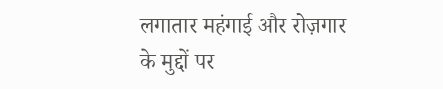लगातार महंगाई और रोज़गार के मुद्दों पर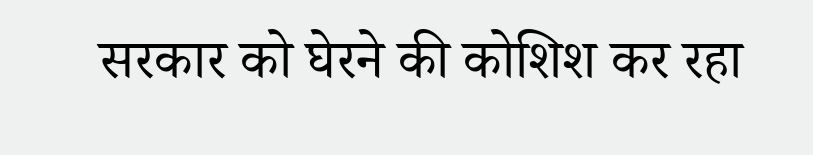सरकार को घेरने की कोशिश कर रहा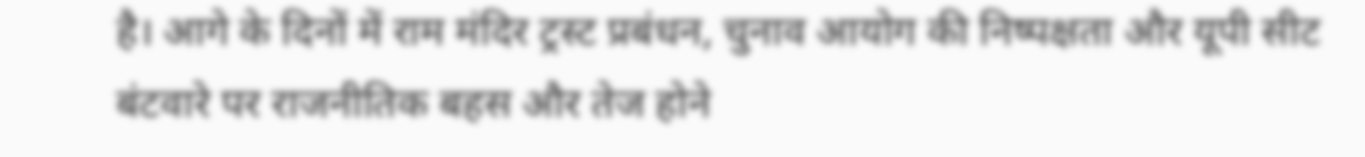है। आगे के दिनों में राम मंदिर ट्रस्ट प्रबंधन, चुनाव आयोग की निष्पक्षता और यूपी सीट बंटवारे पर राजनीतिक बहस और तेज होने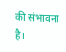की संभावना है।